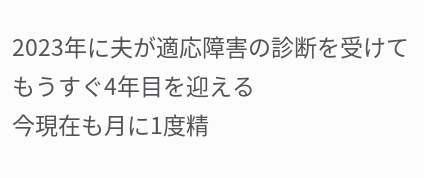2023年に夫が適応障害の診断を受けて
もうすぐ4年目を迎える
今現在も月に1度精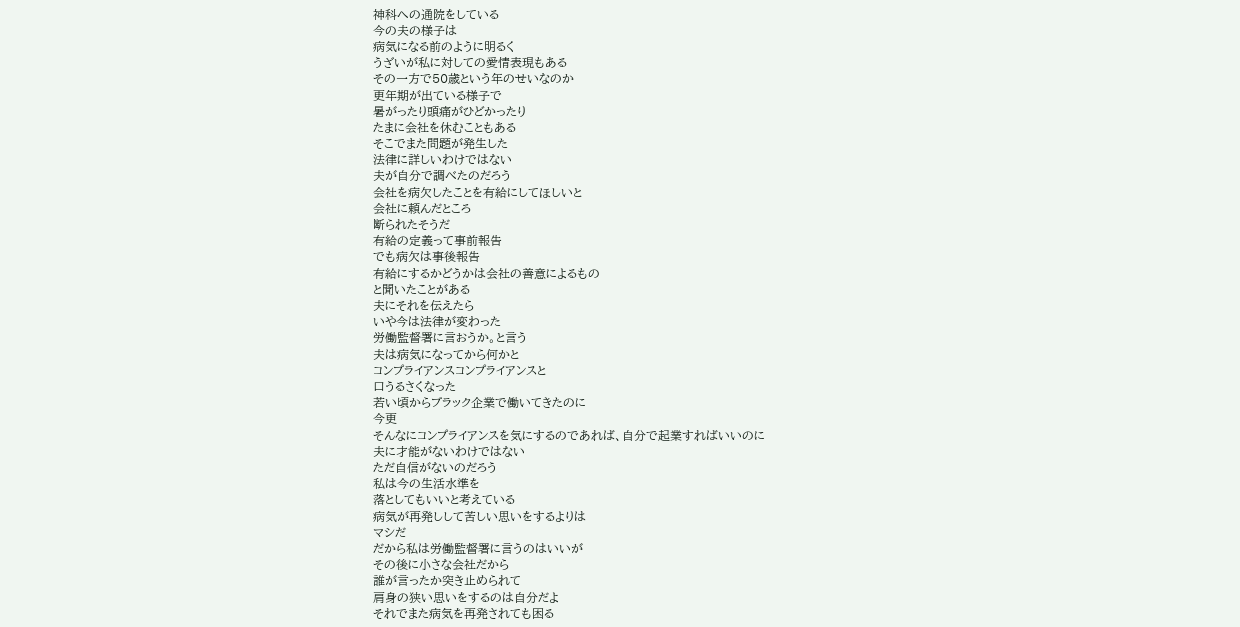神科への通院をしている
今の夫の様子は
病気になる前のように明るく
うざいが私に対しての愛情表現もある
その一方で50歳という年のせいなのか
更年期が出ている様子で
暑がったり頭痛がひどかったり
たまに会社を休むこともある
そこでまた問題が発生した
法律に詳しいわけではない
夫が自分で調べたのだろう
会社を病欠したことを有給にしてほしいと
会社に頼んだところ
断られたそうだ
有給の定義って事前報告
でも病欠は事後報告
有給にするかどうかは会社の善意によるもの
と聞いたことがある
夫にそれを伝えたら
いや今は法律が変わった
労働監督署に言おうか。と言う
夫は病気になってから何かと
コンプライアンスコンプライアンスと
口うるさくなった
若い頃からブラック企業で働いてきたのに
今更
そんなにコンプライアンスを気にするのであれば、自分で起業すればいいのに
夫に才能がないわけではない
ただ自信がないのだろう
私は今の生活水準を
落としてもいいと考えている
病気が再発しして苦しい思いをするよりは
マシだ
だから私は労働監督署に言うのはいいが
その後に小さな会社だから
誰が言ったか突き止められて
肩身の狭い思いをするのは自分だよ
それでまた病気を再発されても困る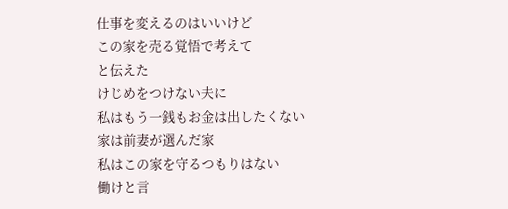仕事を変えるのはいいけど
この家を売る覚悟で考えて
と伝えた
けじめをつけない夫に
私はもう一銭もお金は出したくない
家は前妻が選んだ家
私はこの家を守るつもりはない
働けと言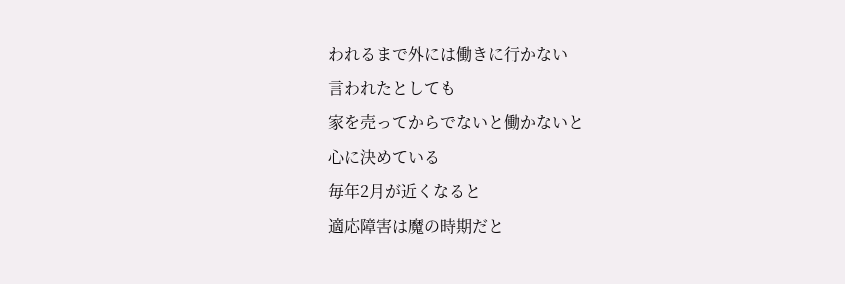われるまで外には働きに行かない
言われたとしても
家を売ってからでないと働かないと
心に決めている
毎年2月が近くなると
適応障害は魔の時期だと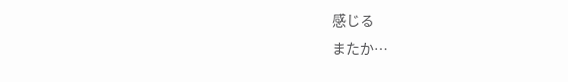感じる
またか…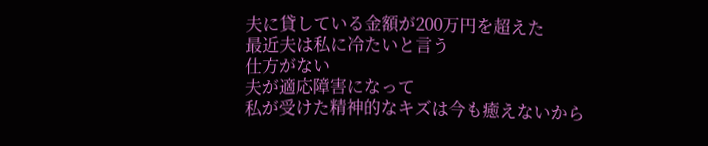夫に貸している金額が200万円を超えた
最近夫は私に冷たいと言う
仕方がない
夫が適応障害になって
私が受けた精神的なキズは今も癒えないから